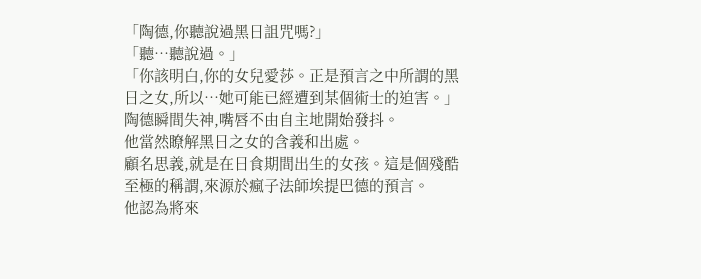「陶德,你聽說過黑日詛咒嗎?」
「聽…聽說過。」
「你該明白,你的女兒愛莎。正是預言之中所謂的黑日之女,所以…她可能已經遭到某個術士的迫害。」
陶德瞬間失神,嘴唇不由自主地開始發抖。
他當然瞭解黑日之女的含義和出處。
顧名思義,就是在日食期間出生的女孩。這是個殘酷至極的稱謂,來源於瘋子法師埃提巴德的預言。
他認為將來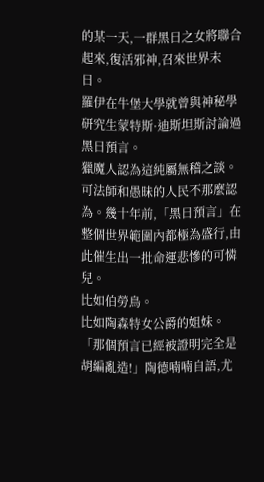的某一天,一群黑日之女將聯合起來,復活邪神,召來世界末日。
羅伊在牛堡大學就曾與神秘學研究生蒙特斯·迪斯坦斯討論過黑日預言。
獵魔人認為這純屬無稽之談。
可法師和愚昧的人民不那麼認為。幾十年前,「黑日預言」在整個世界範圍內都極為盛行,由此催生出一批命運悲慘的可憐兒。
比如伯勞鳥。
比如陶森特女公爵的姐妹。
「那個預言已經被證明完全是胡編亂造!」陶德喃喃自語,尤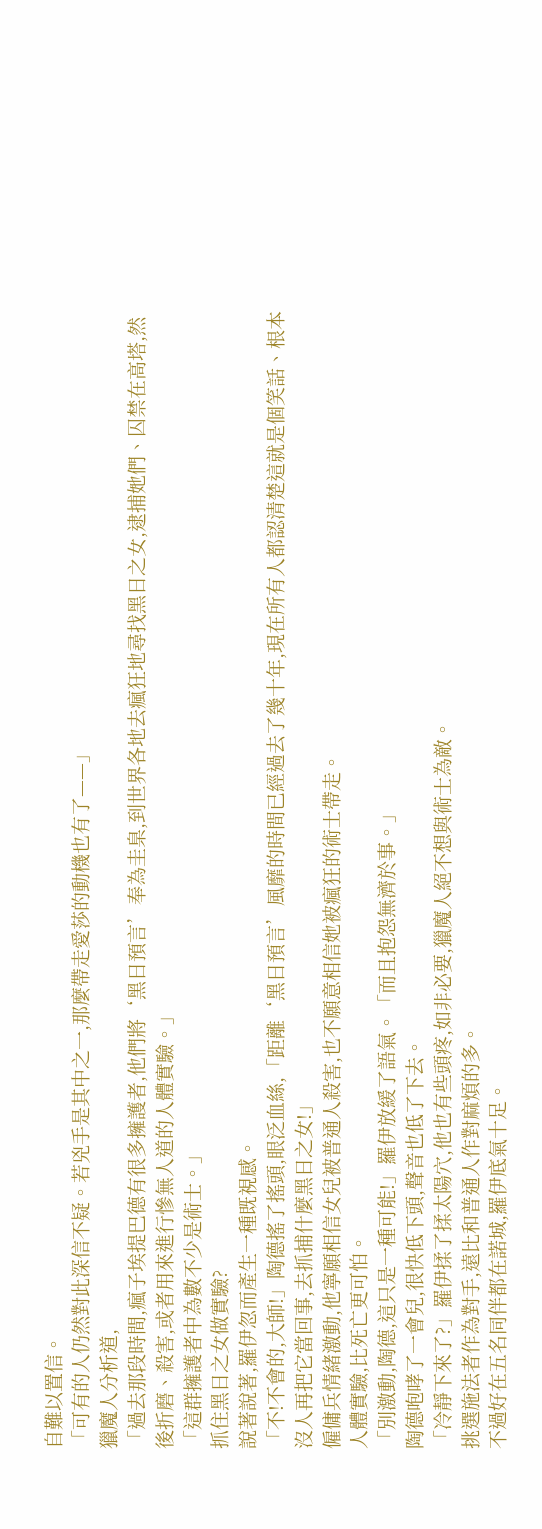自難以置信。
「可有的人仍然對此深信不疑。若兇手是其中之一,那麼帶走愛莎的動機也有了——」
獵魔人分析道,
「過去那段時間,瘋子埃提巴德有很多擁護者,他們將‘黑日預言’奉為圭臬,到世界各地去瘋狂地尋找黑日之女,逮捕她們、囚禁在高塔,然後折磨、殺害,或者用來進行慘無人道的人體實驗。」
「這群擁護者中為數不少是術士。」
抓住黑日之女做實驗?
說著說著,羅伊忽而產生一種既視感。
「不!不會的,大師!」陶德搖了搖頭,眼泛血絲,「距離‘黑日預言’風靡的時間已經過去了幾十年,現在所有人都認清楚這就是個笑話、根本沒人再把它當回事,去抓捕什麼黑日之女!」
僱傭兵情緒激動,他寧願相信女兒被普通人殺害,也不願意相信她被瘋狂的術士帶走。
人體實驗,比死亡更可怕。
「別激動,陶德,這只是一種可能!」羅伊放緩了語氣。「而且抱怨無濟於事。」
陶德咆哮了一會兒,很快低下頭,聲音也低了下去。
「冷靜下來了?」羅伊揉了揉太陽穴,他也有些頭疼,如非必要,獵魔人絕不想與術士為敵。
挑選施法者作為對手,遠比和普通人作對麻煩的多。
不過好在五名同伴都在諾城,羅伊底氣十足。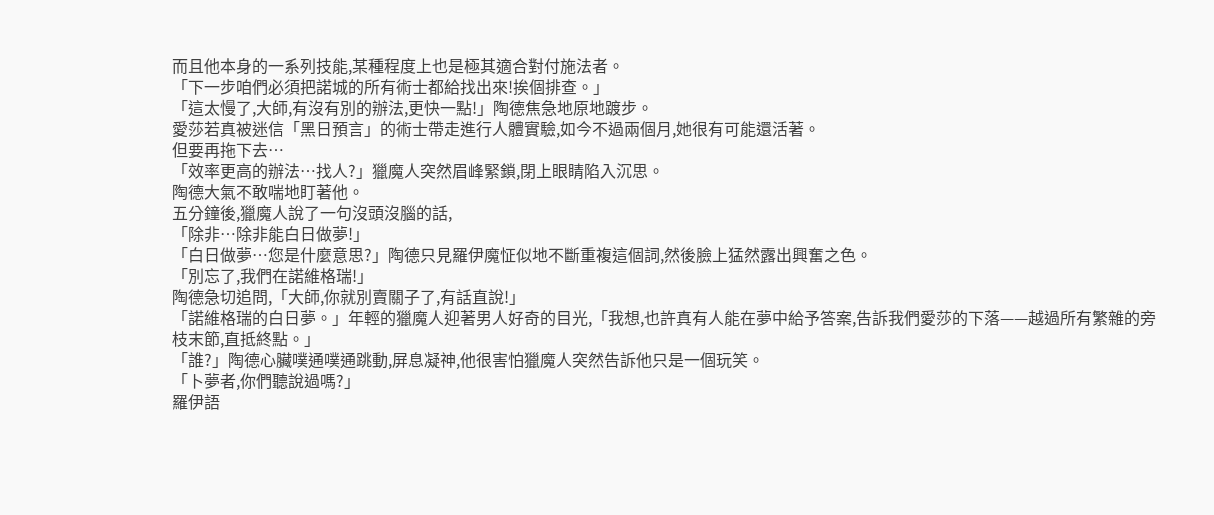而且他本身的一系列技能,某種程度上也是極其適合對付施法者。
「下一步咱們必須把諾城的所有術士都給找出來!挨個排查。」
「這太慢了,大師,有沒有別的辦法,更快一點!」陶德焦急地原地踱步。
愛莎若真被迷信「黑日預言」的術士帶走進行人體實驗,如今不過兩個月,她很有可能還活著。
但要再拖下去…
「效率更高的辦法…找人?」獵魔人突然眉峰緊鎖,閉上眼睛陷入沉思。
陶德大氣不敢喘地盯著他。
五分鐘後,獵魔人說了一句沒頭沒腦的話,
「除非…除非能白日做夢!」
「白日做夢…您是什麼意思?」陶德只見羅伊魔怔似地不斷重複這個詞,然後臉上猛然露出興奮之色。
「別忘了,我們在諾維格瑞!」
陶德急切追問,「大師,你就別賣關子了,有話直說!」
「諾維格瑞的白日夢。」年輕的獵魔人迎著男人好奇的目光,「我想,也許真有人能在夢中給予答案,告訴我們愛莎的下落——越過所有繁雜的旁枝末節,直抵終點。」
「誰?」陶德心臟噗通噗通跳動,屏息凝神,他很害怕獵魔人突然告訴他只是一個玩笑。
「卜夢者,你們聽說過嗎?」
羅伊語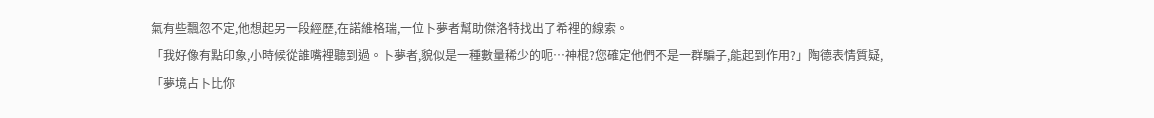氣有些飄忽不定,他想起另一段經歷,在諾維格瑞,一位卜夢者幫助傑洛特找出了希裡的線索。
「我好像有點印象,小時候從誰嘴裡聽到過。卜夢者,貌似是一種數量稀少的呃…神棍?您確定他們不是一群騙子,能起到作用?」陶德表情質疑,
「夢境占卜比你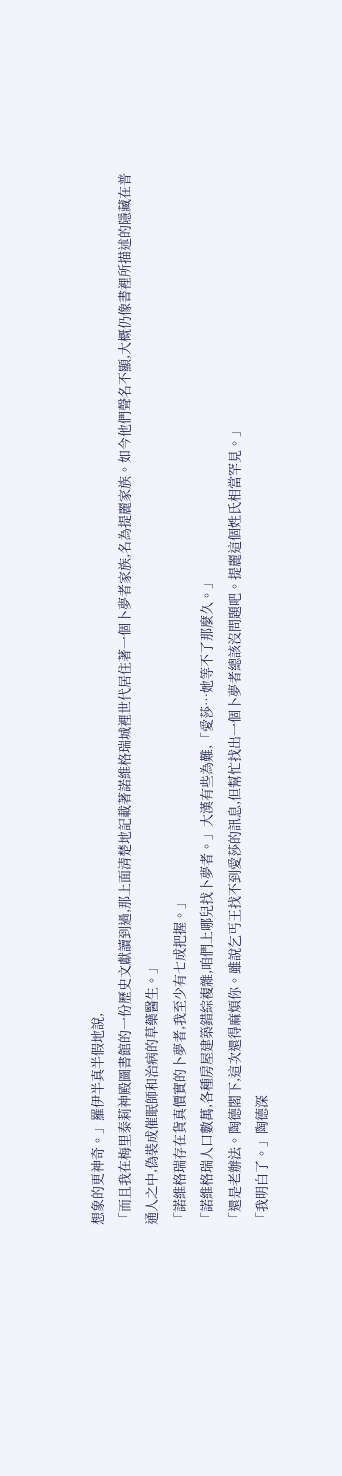想象的更神奇。」羅伊半真半假地說,
「而且我在梅里泰莉神殿圖書館的一份歷史文獻讀到過,那上面清楚地記載著諾維格瑞城裡世代居住著一個卜夢者家族,名為提麗家族。如今他們聲名不顯,大概仍像書裡所描述的隱藏在普通人之中,偽裝成催眠師和治病的草藥醫生。」
「諾維格瑞存在貨真價實的卜夢者,我至少有七成把握。」
「諾維格瑞人口數萬,各種房屋建築錯綜複雜,咱們上哪兒找卜夢者。」大漢有些為難,「愛莎…她等不了那麼久。」
「還是老辦法。陶德閣下,這次還得麻煩你。雖說乞丐王找不到愛莎的訊息,但幫忙找出一個卜夢者總該沒問題吧。提麗這個姓氏相當罕見。」
「我明白了。」陶德深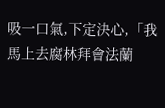吸一口氣,下定決心,「我馬上去腐林拜會法蘭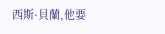西斯·貝蘭,他要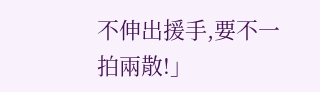不伸出援手,要不一拍兩散!」